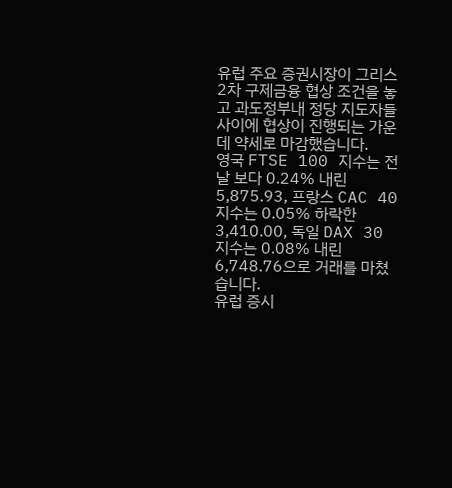유럽 주요 증권시장이 그리스 2차 구제금융 협상 조건을 놓고 과도정부내 정당 지도자들 사이에 협상이 진행되는 가운데 약세로 마감했습니다.
영국 FTSE 100 지수는 전날 보다 0.24% 내린 5,875.93, 프랑스 CAC 40 지수는 0.05% 하락한 3,410.00, 독일 DAX 30 지수는 0.08% 내린 6,748.76으로 거래를 마쳤습니다.
유럽 증시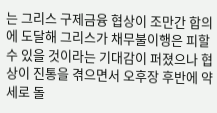는 그리스 구제금융 협상이 조만간 합의에 도달해 그리스가 채무불이행은 피할 수 있을 것이라는 기대감이 퍼졌으나 협상이 진통을 겪으면서 오후장 후반에 약세로 돌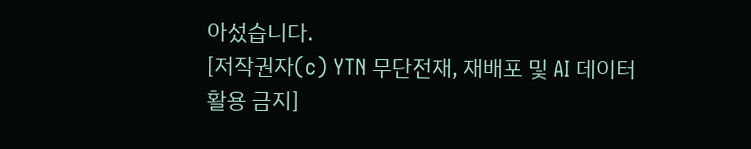아섰습니다.
[저작권자(c) YTN 무단전재, 재배포 및 AI 데이터 활용 금지]